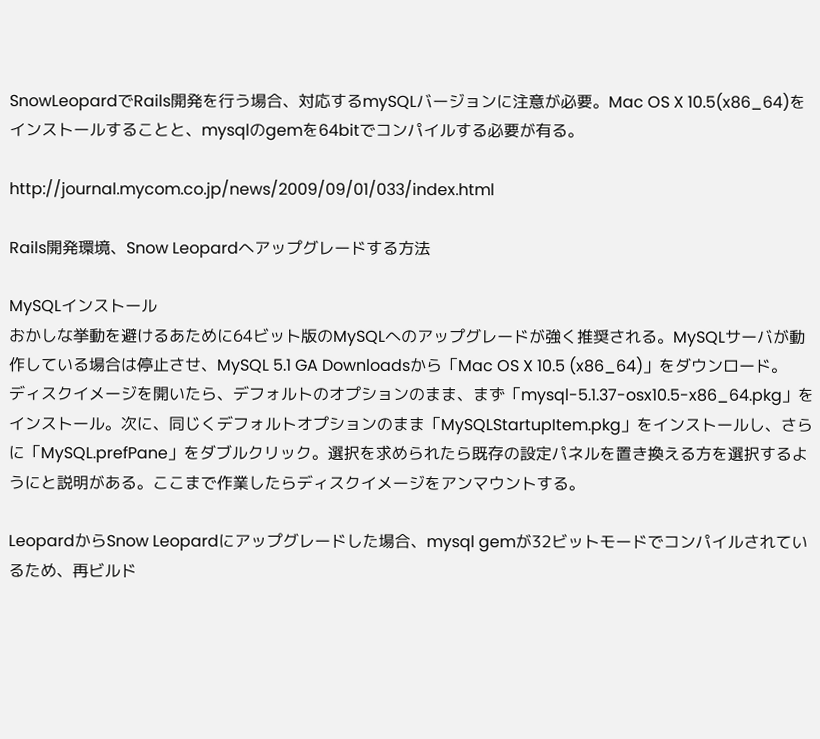SnowLeopardでRails開発を行う場合、対応するmySQLバージョンに注意が必要。Mac OS X 10.5(x86_64)をインストールすることと、mysqlのgemを64bitでコンパイルする必要が有る。

http://journal.mycom.co.jp/news/2009/09/01/033/index.html

Rails開発環境、Snow Leopardへアップグレードする方法

MySQLインストール
おかしな挙動を避けるあために64ビット版のMySQLへのアップグレードが強く推奨される。MySQLサーバが動作している場合は停止させ、MySQL 5.1 GA Downloadsから「Mac OS X 10.5 (x86_64)」をダウンロード。ディスクイメージを開いたら、デフォルトのオプションのまま、まず「mysql-5.1.37-osx10.5-x86_64.pkg」をインストール。次に、同じくデフォルトオプションのまま「MySQLStartupItem.pkg」をインストールし、さらに「MySQL.prefPane」をダブルクリック。選択を求められたら既存の設定パネルを置き換える方を選択するようにと説明がある。ここまで作業したらディスクイメージをアンマウントする。

LeopardからSnow Leopardにアップグレードした場合、mysql gemが32ビットモードでコンパイルされているため、再ビルド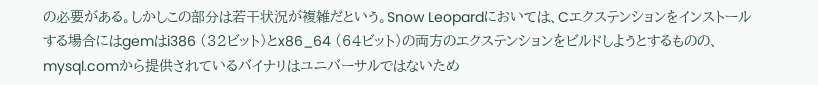の必要がある。しかしこの部分は若干状況が複雑だという。Snow Leopardにおいては、Cエクステンションをインストールする場合にはgemはi386 (32ビット)とx86_64 (64ビット)の両方のエクステンションをビルドしようとするものの、mysql.comから提供されているバイナリはユニバーサルではないため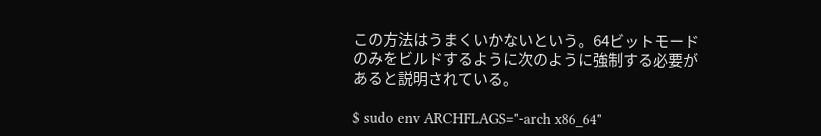この方法はうまくいかないという。64ビットモードのみをビルドするように次のように強制する必要があると説明されている。

$ sudo env ARCHFLAGS="-arch x86_64"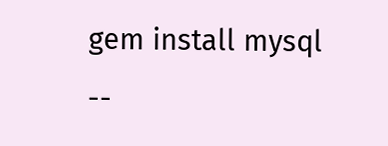gem install mysql --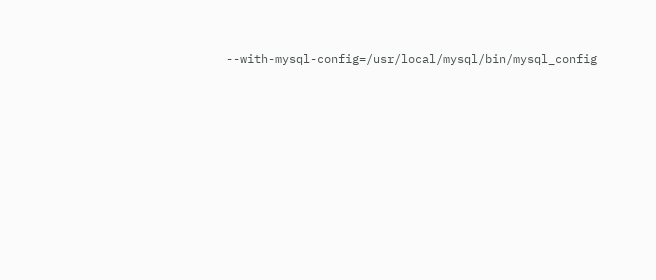--with-mysql-config=/usr/local/mysql/bin/mysql_config